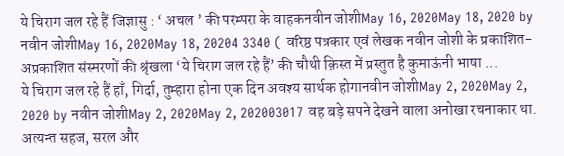ये चिराग जल रहे हैं जिज्ञासु : ‘ अचल ’ की परम्परा के वाहकनवीन जोशीMay 16, 2020May 18, 2020 by नवीन जोशीMay 16, 2020May 18, 20204 3340 ( वरिष्ठ पत्रकार एवं लेखक नवीन जोशी के प्रकाशित-अप्रकाशित संस्मरणों की श्रृंखला ‘ये चिराग जल रहे हैं’ की चौथी क़िस्त में प्रस्तुत है कुमाऊंनी भाषा ...
ये चिराग जल रहे हैं हाँ, गिर्दा, तुम्हारा होना एक दिन अवश्य सार्थक होगानवीन जोशीMay 2, 2020May 2, 2020 by नवीन जोशीMay 2, 2020May 2, 202003017 वह बड़े सपने देखने वाला अनोखा रचनाकार था. अत्यन्त सहज, सरल और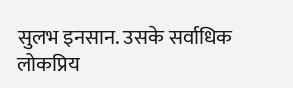सुलभ इनसान. उसके सर्वाधिक लोकप्रिय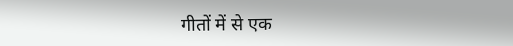गीतों में से एक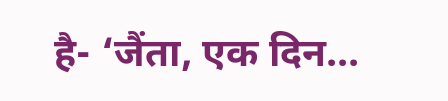है- ‘जैंता, एक दिन...